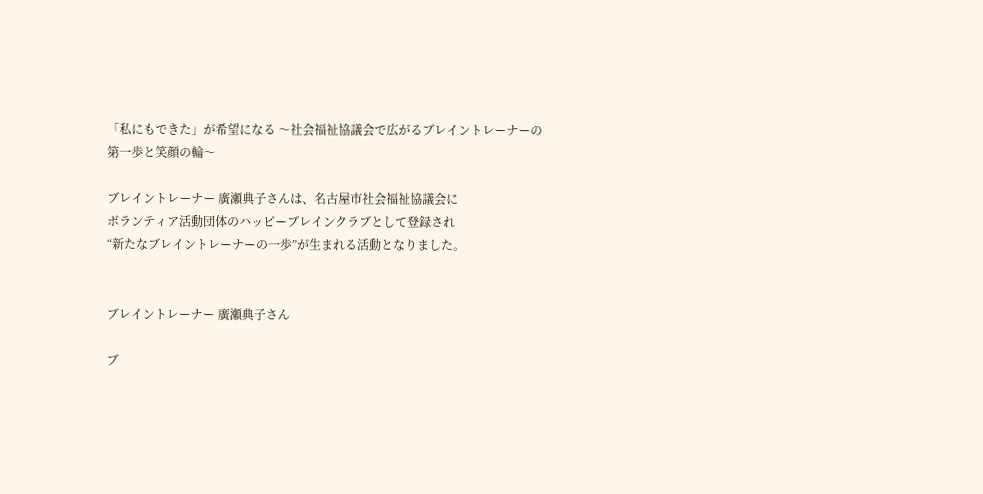「私にもできた」が希望になる 〜社会福祉協議会で広がるブレイントレーナーの第一歩と笑顔の輪〜

ブレイントレーナー 廣瀬典子さんは、名古屋市社会福祉協議会に
ボランティア活動団体のハッピーブレインクラブとして登録され
“新たなブレイントレーナーの一歩”が生まれる活動となりました。


ブレイントレーナー 廣瀬典子さん

ブ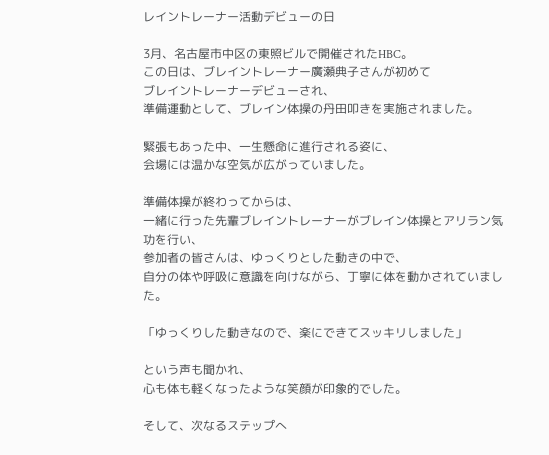レイントレーナー活動デビューの日

3月、名古屋市中区の東照ビルで開催されたHBC。
この日は、ブレイントレーナー廣瀬典子さんが初めて
ブレイントレーナーデビューされ、
準備運動として、ブレイン体操の丹田叩きを実施されました。

緊張もあった中、一生懸命に進行される姿に、
会場には温かな空気が広がっていました。

準備体操が終わってからは、
一緒に行った先輩ブレイントレーナーがブレイン体操とアリラン気功を行い、
参加者の皆さんは、ゆっくりとした動きの中で、
自分の体や呼吸に意識を向けながら、丁寧に体を動かされていました。

「ゆっくりした動きなので、楽にできてスッキリしました」

という声も聞かれ、
心も体も軽くなったような笑顔が印象的でした。

そして、次なるステップへ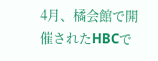4月、橘会館で開催されたHBCで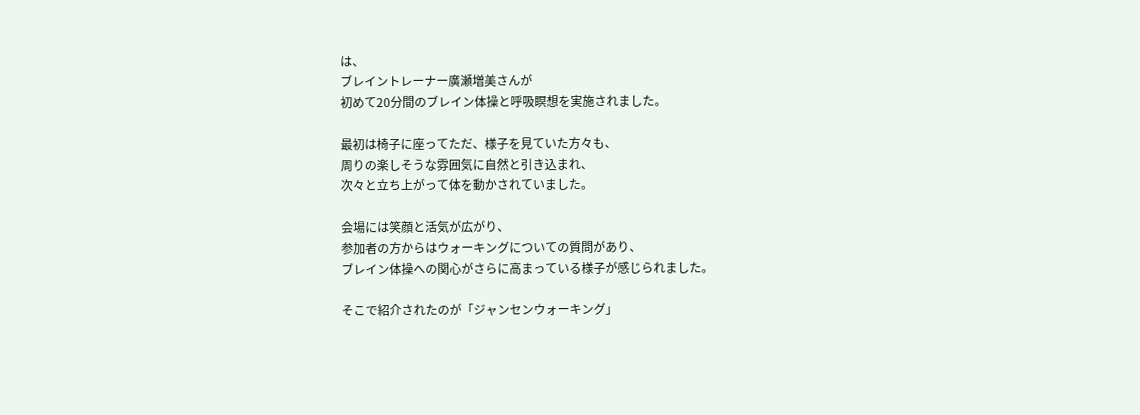は、
ブレイントレーナー廣瀬増美さんが
初めて20分間のブレイン体操と呼吸瞑想を実施されました。

最初は椅子に座ってただ、様子を見ていた方々も、
周りの楽しそうな雰囲気に自然と引き込まれ、
次々と立ち上がって体を動かされていました。

会場には笑顔と活気が広がり、
参加者の方からはウォーキングについての質問があり、
ブレイン体操への関心がさらに高まっている様子が感じられました。

そこで紹介されたのが「ジャンセンウォーキング」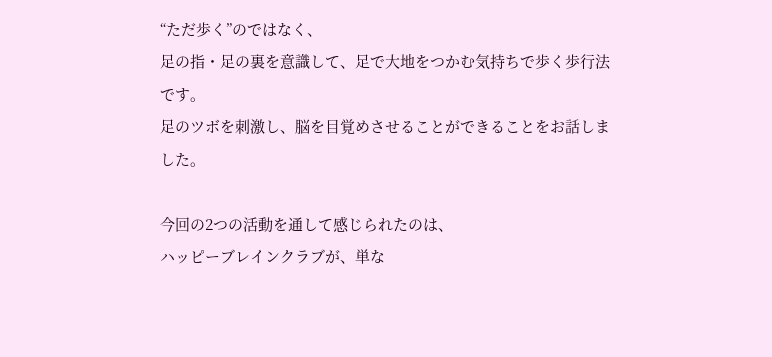“ただ歩く”のではなく、
足の指・足の裏を意識して、足で大地をつかむ気持ちで歩く歩行法です。
足のツボを刺激し、脳を目覚めさせることができることをお話しました。

今回の2つの活動を通して感じられたのは、
ハッピーブレインクラブが、単な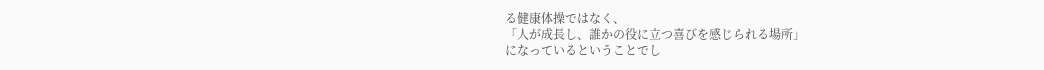る健康体操ではなく、
「人が成長し、誰かの役に立つ喜びを感じられる場所」
になっているということでし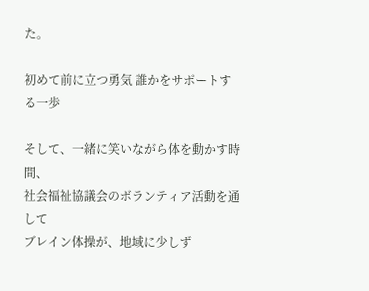た。

初めて前に立つ勇気 誰かをサポートする一歩

そして、一緒に笑いながら体を動かす時間、
社会福祉協議会のボランティア活動を通して
ブレイン体操が、地域に少しず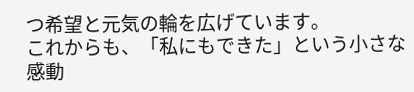つ希望と元気の輪を広げています。
これからも、「私にもできた」という小さな感動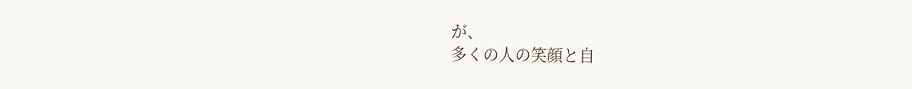が、
多くの人の笑顔と自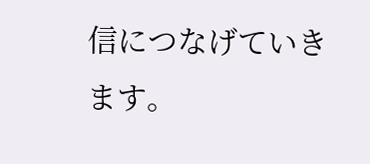信につなげていきます。